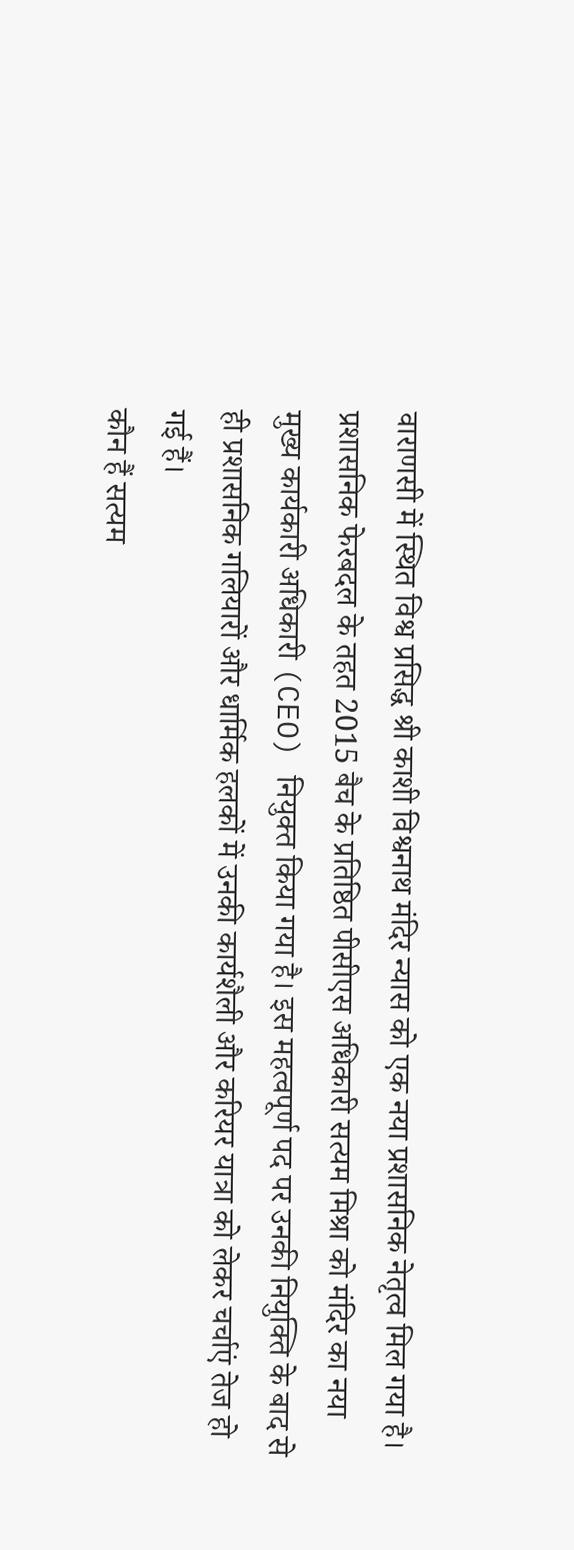वाराणसी में स्थित विश्व प्रसिद्ध श्री काशी विश्वनाथ मंदिर न्यास को एक नया प्रशासनिक नेतृत्व मिल गया है। प्रशासनिक फेरबदल के तहत 2015 बैच के प्रतिष्ठित पीसीएस अधिकारी सत्यम मिश्रा को मंदिर का नया मुख्य कार्यकारी अधिकारी (CEO) नियुक्त किया गया है। इस महत्वपूर्ण पद पर उनकी नियुक्ति के बाद से ही प्रशासनिक गलियारों और धार्मिक हलकों में उनकी कार्यशैली और करियर यात्रा को लेकर चर्चाएं तेज हो गई हैं।
कौन हैं सत्यम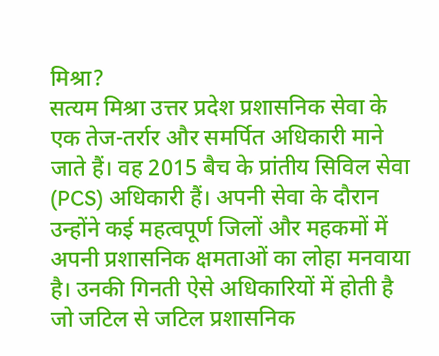मिश्रा?
सत्यम मिश्रा उत्तर प्रदेश प्रशासनिक सेवा के एक तेज-तर्रार और समर्पित अधिकारी माने जाते हैं। वह 2015 बैच के प्रांतीय सिविल सेवा (PCS) अधिकारी हैं। अपनी सेवा के दौरान उन्होंने कई महत्वपूर्ण जिलों और महकमों में अपनी प्रशासनिक क्षमताओं का लोहा मनवाया है। उनकी गिनती ऐसे अधिकारियों में होती है जो जटिल से जटिल प्रशासनिक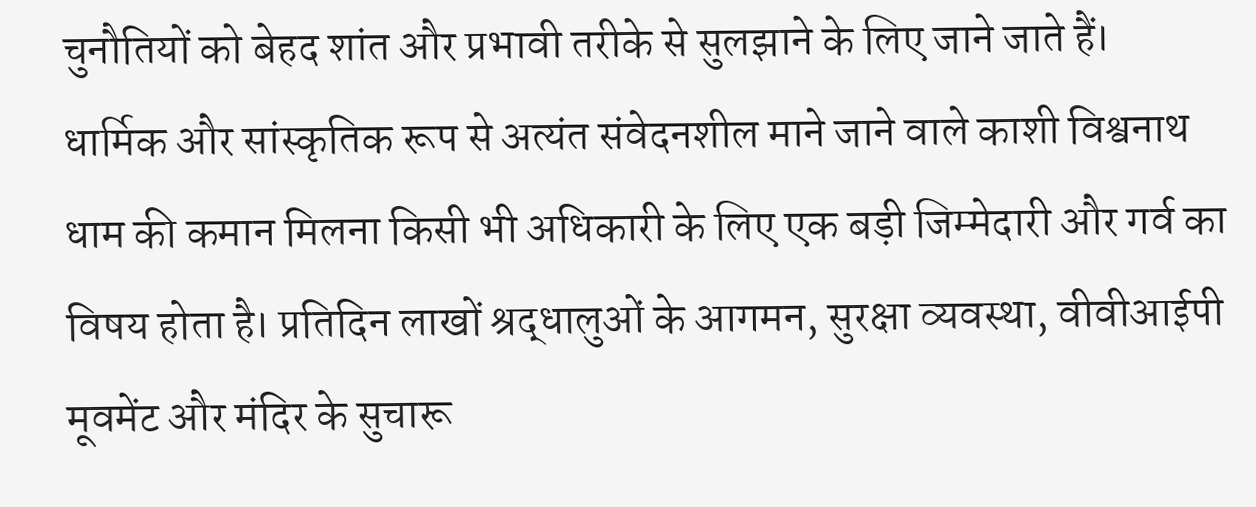चुनौतियों को बेहद शांत और प्रभावी तरीके से सुलझाने के लिए जाने जाते हैं।
धार्मिक और सांस्कृतिक रूप से अत्यंत संवेदनशील माने जाने वाले काशी विश्वनाथ धाम की कमान मिलना किसी भी अधिकारी के लिए एक बड़ी जिम्मेदारी और गर्व का विषय होता है। प्रतिदिन लाखों श्रद्धालुओं के आगमन, सुरक्षा व्यवस्था, वीवीआईपी मूवमेंट और मंदिर के सुचारू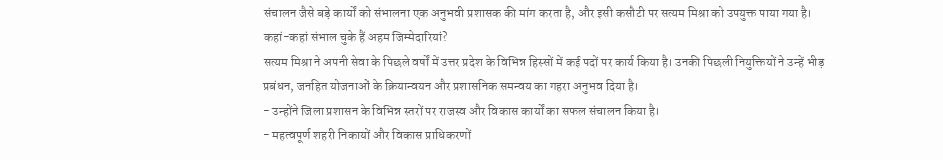संचालन जैसे बड़े कार्यों को संभालना एक अनुभवी प्रशासक की मांग करता है, और इसी कसौटी पर सत्यम मिश्रा को उपयुक्त पाया गया है।
कहां-कहां संभाल चुके हैं अहम जिम्मेदारियां?
सत्यम मिश्रा ने अपनी सेवा के पिछले वर्षों में उत्तर प्रदेश के विभिन्न हिस्सों में कई पदों पर कार्य किया है। उनकी पिछली नियुक्तियों ने उन्हें भीड़ प्रबंधन, जनहित योजनाओं के क्रियान्वयन और प्रशासनिक समन्वय का गहरा अनुभव दिया है।
- उन्होंने जिला प्रशासन के विभिन्न स्तरों पर राजस्व और विकास कार्यों का सफल संचालन किया है।
- महत्वपूर्ण शहरी निकायों और विकास प्राधिकरणों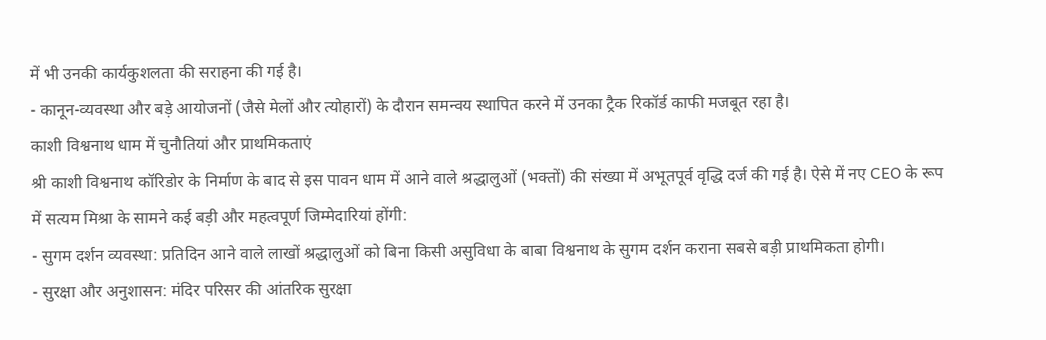में भी उनकी कार्यकुशलता की सराहना की गई है।
- कानून-व्यवस्था और बड़े आयोजनों (जैसे मेलों और त्योहारों) के दौरान समन्वय स्थापित करने में उनका ट्रैक रिकॉर्ड काफी मजबूत रहा है।
काशी विश्वनाथ धाम में चुनौतियां और प्राथमिकताएं
श्री काशी विश्वनाथ कॉरिडोर के निर्माण के बाद से इस पावन धाम में आने वाले श्रद्धालुओं (भक्तों) की संख्या में अभूतपूर्व वृद्धि दर्ज की गई है। ऐसे में नए CEO के रूप में सत्यम मिश्रा के सामने कई बड़ी और महत्वपूर्ण जिम्मेदारियां होंगी:
- सुगम दर्शन व्यवस्था: प्रतिदिन आने वाले लाखों श्रद्धालुओं को बिना किसी असुविधा के बाबा विश्वनाथ के सुगम दर्शन कराना सबसे बड़ी प्राथमिकता होगी।
- सुरक्षा और अनुशासन: मंदिर परिसर की आंतरिक सुरक्षा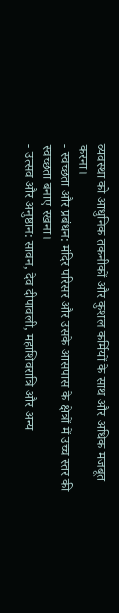व्यवस्था को आधुनिक तकनीकों और कुशल कर्मियों के साथ और अधिक मजबूत करना।
- स्वच्छता और प्रबंधन: मंदिर परिसर और उसके आसपास के क्षेत्रों में उच्च स्तर की स्वच्छता बनाए रखना।
- उत्सव और अनुष्ठान: सावन, देव दीपावली, महाशिवरात्रि और अन्य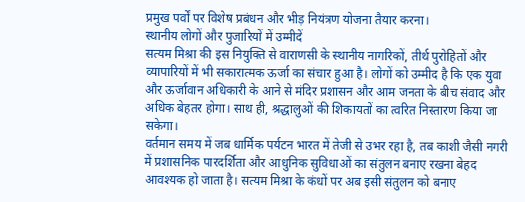प्रमुख पर्वों पर विशेष प्रबंधन और भीड़ नियंत्रण योजना तैयार करना।
स्थानीय लोगों और पुजारियों में उम्मीदें
सत्यम मिश्रा की इस नियुक्ति से वाराणसी के स्थानीय नागरिकों, तीर्थ पुरोहितों और व्यापारियों में भी सकारात्मक ऊर्जा का संचार हुआ है। लोगों को उम्मीद है कि एक युवा और ऊर्जावान अधिकारी के आने से मंदिर प्रशासन और आम जनता के बीच संवाद और अधिक बेहतर होगा। साथ ही, श्रद्धालुओं की शिकायतों का त्वरित निस्तारण किया जा सकेगा।
वर्तमान समय में जब धार्मिक पर्यटन भारत में तेजी से उभर रहा है, तब काशी जैसी नगरी में प्रशासनिक पारदर्शिता और आधुनिक सुविधाओं का संतुलन बनाए रखना बेहद आवश्यक हो जाता है। सत्यम मिश्रा के कंधों पर अब इसी संतुलन को बनाए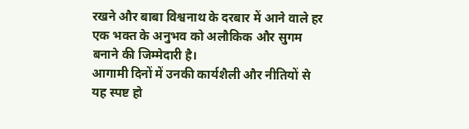रखने और बाबा विश्वनाथ के दरबार में आने वाले हर एक भक्त के अनुभव को अलौकिक और सुगम बनाने की जिम्मेदारी है।
आगामी दिनों में उनकी कार्यशैली और नीतियों से यह स्पष्ट हो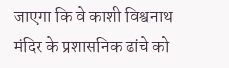जाएगा कि वे काशी विश्वनाथ मंदिर के प्रशासनिक ढांचे को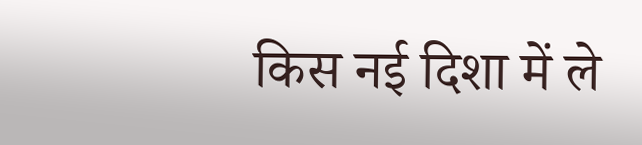किस नई दिशा में ले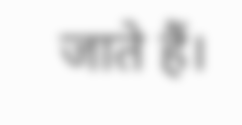जाते हैं।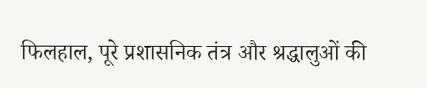फिलहाल, पूरे प्रशासनिक तंत्र और श्रद्धालुओं की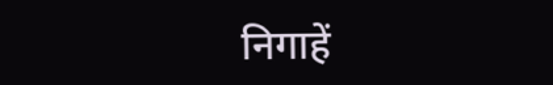निगाहें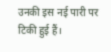उनकी इस नई पारी पर टिकी हुई हैं।